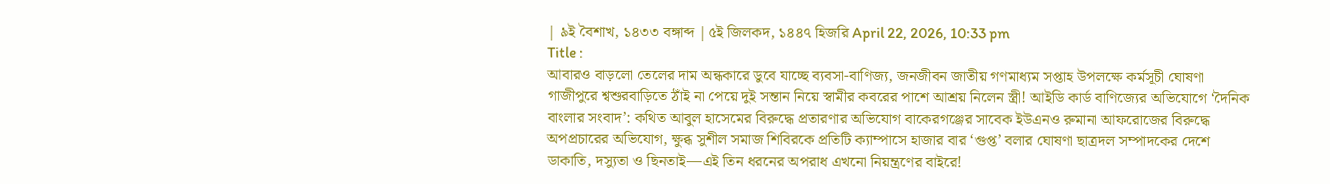| ৯ই বৈশাখ, ১৪৩৩ বঙ্গাব্দ |৫ই জিলকদ, ১৪৪৭ হিজরি April 22, 2026, 10:33 pm
Title :
আবারও বাড়লো তেলের দাম অন্ধকারে ডুবে যাচ্ছে ব্যবসা-বাণিজ্য, জনজীবন জাতীয় গণমাধ্যম সপ্তাহ উপলক্ষে কর্মসূচী ঘোষণা গাজীপুরে শ্বশুরবাড়িতে ঠাঁই না পেয়ে দুই সন্তান নিয়ে স্বামীর কবরের পাশে আশ্রয় নিলেন স্ত্রী! আইডি কার্ড বাণিজ্যের অভিযোগে ‘দৈনিক বাংলার সংবাদ’: কথিত আবুল হাসেমের বিরুদ্ধে প্রতারণার অভিযোগ বাকেরগঞ্জের সাবেক ইউএনও রুমানা আফরোজের বিরুদ্ধে অপপ্রচারের অভিযোগ, ক্ষুব্ধ সুশীল সমাজ শিবিরকে প্রতিটি ক্যাম্পাসে হাজার বার ‘গুপ্ত’ বলার ঘোষণা ছাত্রদল সম্পাদকের দেশে ডাকাতি, দস্যুতা ও ছিনতাই—এই তিন ধরনের অপরাধ এখনো নিয়ন্ত্রণের বাইরে!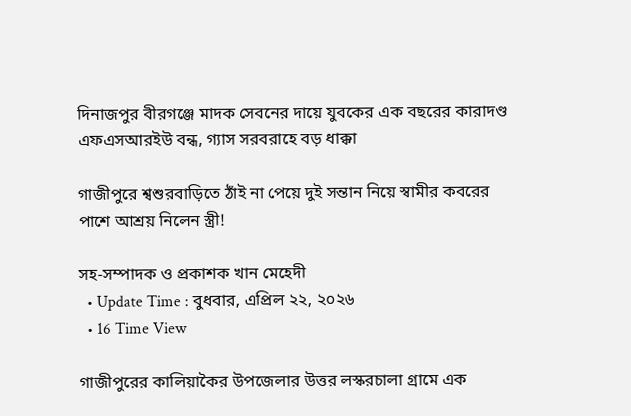দিনাজপুর বীরগঞ্জে মাদক সেবনের দায়ে যুবকের এক বছরের কারাদণ্ড এফএসআরইউ বন্ধ, গ্যাস সরবরাহে বড় ধাক্কা

গাজীপুরে শ্বশুরবাড়িতে ঠাঁই না পেয়ে দুই সন্তান নিয়ে স্বামীর কবরের পাশে আশ্রয় নিলেন স্ত্রী!

সহ-সম্পাদক ও প্রকাশক খান মেহেদী
  • Update Time : বুধবার, এপ্রিল ২২, ২০২৬
  • 16 Time View

গাজীপুরের কালিয়াকৈর উপজেলার উত্তর লস্করচালা গ্রামে এক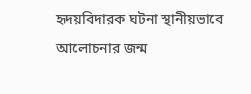হৃদয়বিদারক ঘটনা স্থানীয়ভাবে আলোচনার জন্ম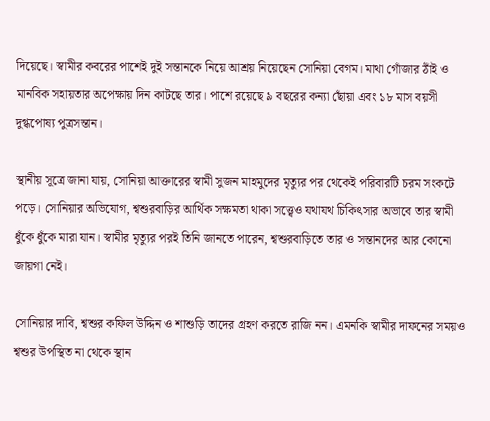দিয়েছে। স্বামীর কবরের পাশেই দুই সন্তানকে নিয়ে আশ্রয় নিয়েছেন সোনিয়া বেগম। মাথা গোঁজার ঠাঁই ও মানবিক সহায়তার অপেক্ষায় দিন কাটছে তার। পাশে রয়েছে ৯ বছরের কন্যা ছোঁয়া এবং ১৮ মাস বয়সী দুগ্ধপোষ্য পুত্রসন্তান।

স্থানীয় সূত্রে জানা যায়, সোনিয়া আক্তারের স্বামী সুজন মাহমুদের মৃত্যুর পর থেকেই পরিবারটি চরম সংকটে পড়ে। সোনিয়ার অভিযোগ, শ্বশুরবাড়ির আর্থিক সক্ষমতা থাকা সত্ত্বেও যথাযথ চিকিৎসার অভাবে তার স্বামী ধুঁকে ধুঁকে মারা যান। স্বামীর মৃত্যুর পরই তিনি জানতে পারেন, শ্বশুরবাড়িতে তার ও সন্তানদের আর কোনো জায়গা নেই।

সোনিয়ার দাবি, শ্বশুর কফিল উদ্দিন ও শাশুড়ি তাদের গ্রহণ করতে রাজি নন। এমনকি স্বামীর দাফনের সময়ও শ্বশুর উপস্থিত না থেকে স্থান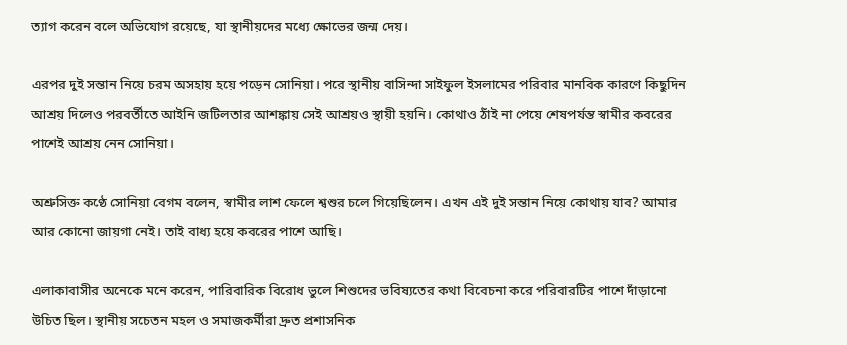ত্যাগ করেন বলে অভিযোগ রয়েছে, যা স্থানীয়দের মধ্যে ক্ষোভের জন্ম দেয়।

এরপর দুই সন্তান নিয়ে চরম অসহায় হয়ে পড়েন সোনিয়া। পরে স্থানীয় বাসিন্দা সাইফুল ইসলামের পরিবার মানবিক কারণে কিছুদিন আশ্রয় দিলেও পরবর্তীতে আইনি জটিলতার আশঙ্কায় সেই আশ্রয়ও স্থায়ী হয়নি। কোথাও ঠাঁই না পেয়ে শেষপর্যন্ত স্বামীর কবরের পাশেই আশ্রয় নেন সোনিয়া।

অশ্রুসিক্ত কণ্ঠে সোনিয়া বেগম বলেন, স্বামীর লাশ ফেলে শ্বশুর চলে গিয়েছিলেন। এখন এই দুই সন্তান নিয়ে কোথায় যাব? আমার আর কোনো জায়গা নেই। তাই বাধ্য হয়ে কবরের পাশে আছি।

এলাকাবাসীর অনেকে মনে করেন, পারিবারিক বিরোধ ভুলে শিশুদের ভবিষ্যতের কথা বিবেচনা করে পরিবারটির পাশে দাঁড়ানো উচিত ছিল। স্থানীয় সচেতন মহল ও সমাজকর্মীরা দ্রুত প্রশাসনিক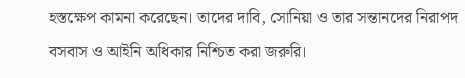হস্তক্ষেপ কামনা করেছেন। তাদের দাবি, সোনিয়া ও তার সন্তানদের নিরাপদ বসবাস ও আইনি অধিকার নিশ্চিত করা জরুরি।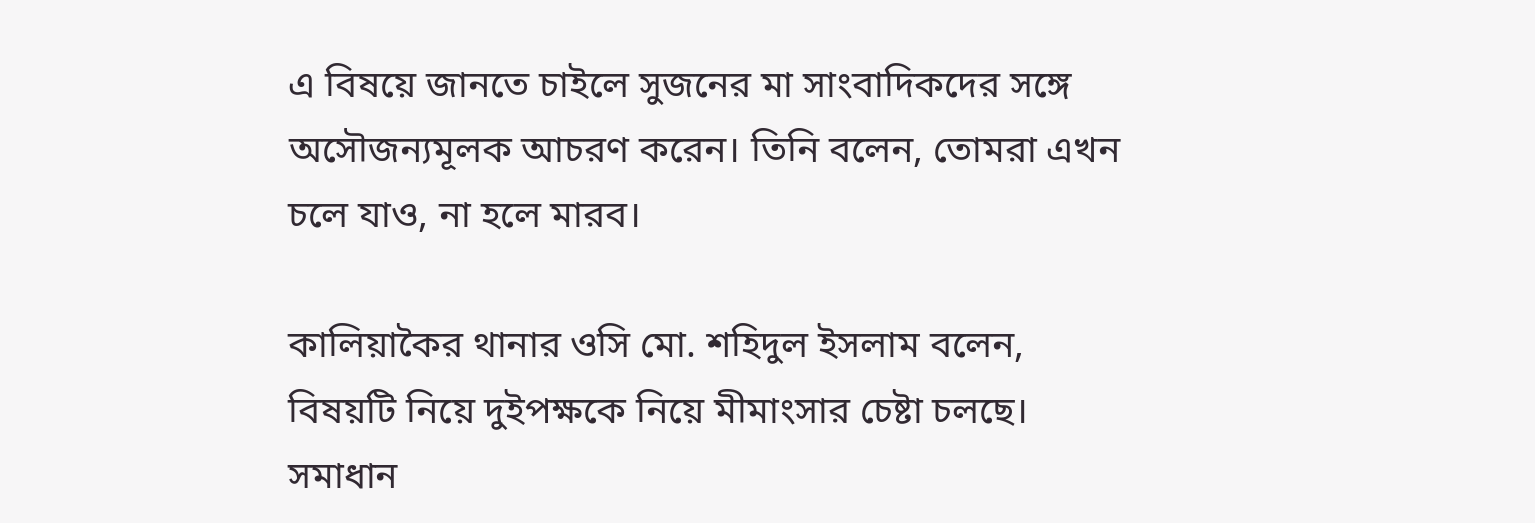এ বিষয়ে জানতে চাইলে সুজনের মা সাংবাদিকদের সঙ্গে অসৌজন্যমূলক আচরণ করেন। তিনি বলেন, তোমরা এখন চলে যাও, না হলে মারব।

কালিয়াকৈর থানার ওসি মো. শহিদুল ইসলাম বলেন, বিষয়টি নিয়ে দুইপক্ষকে নিয়ে মীমাংসার চেষ্টা চলছে। সমাধান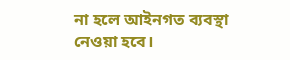না হলে আইনগত ব্যবস্থা নেওয়া হবে।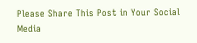Please Share This Post in Your Social Media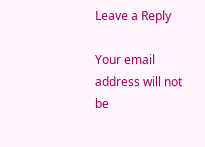Leave a Reply

Your email address will not be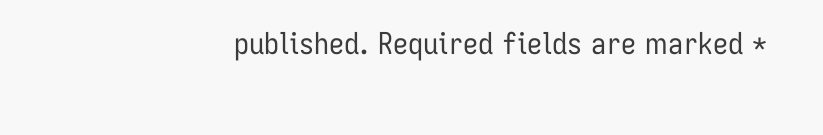published. Required fields are marked *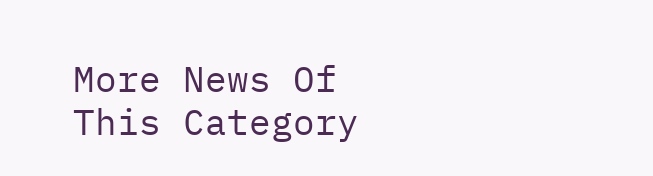More News Of This Category